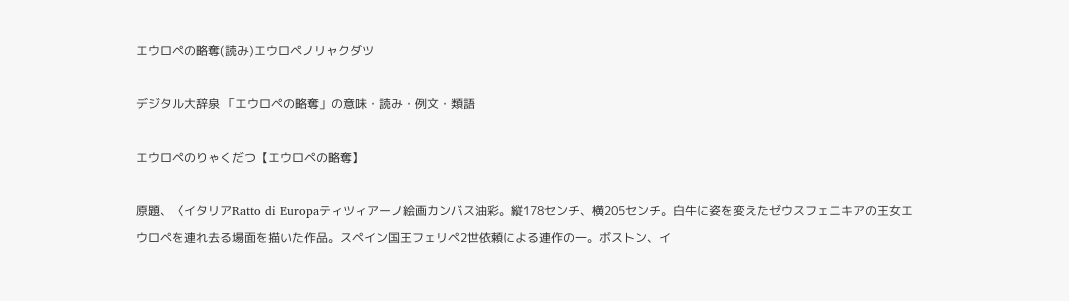エウロペの略奪(読み)エウロペノリャクダツ

デジタル大辞泉 「エウロペの略奪」の意味・読み・例文・類語

エウロペのりゃくだつ【エウロペの略奪】

原題、〈イタリアRatto di Europaティツィアーノ絵画カンバス油彩。縦178センチ、横205センチ。白牛に姿を変えたゼウスフェニキアの王女エウロペを連れ去る場面を描いた作品。スペイン国王フェリペ2世依頼による連作の一。ボストン、イ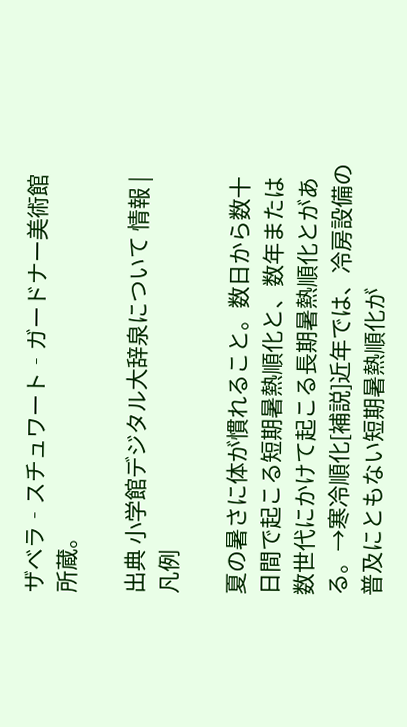ザベラ‐スチュワート‐ガードナー美術館所蔵。

出典 小学館デジタル大辞泉について 情報 | 凡例

夏の暑さに体が慣れること。数日から数十日間で起こる短期暑熱順化と、数年または数世代にかけて起こる長期暑熱順化とがある。→寒冷順化[補説]近年では、冷房設備の普及にともない短期暑熱順化が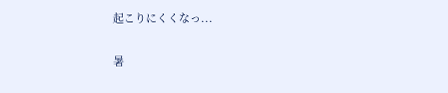起こりにくくなっ...

暑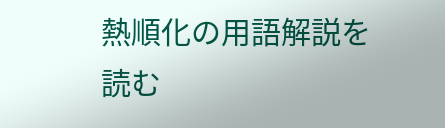熱順化の用語解説を読む